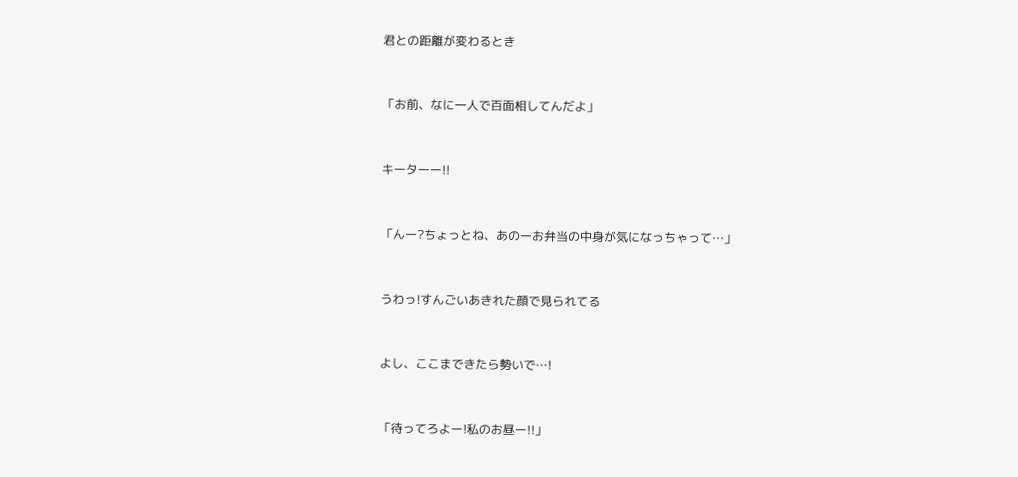君との距離が変わるとき



「お前、なに一人で百面相してんだよ」



キーターー!!



「んー?ちょっとね、あのーお弁当の中身が気になっちゃって…」



うわっ!すんごいあきれた顔で見られてる



よし、ここまできたら勢いで…!



「待ってろよー!私のお昼ー!!」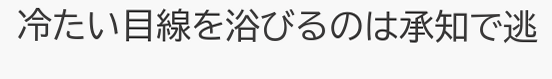冷たい目線を浴びるのは承知で逃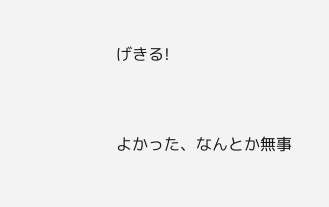げきる!




よかった、なんとか無事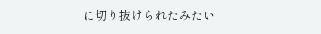に切り抜けられたみたい